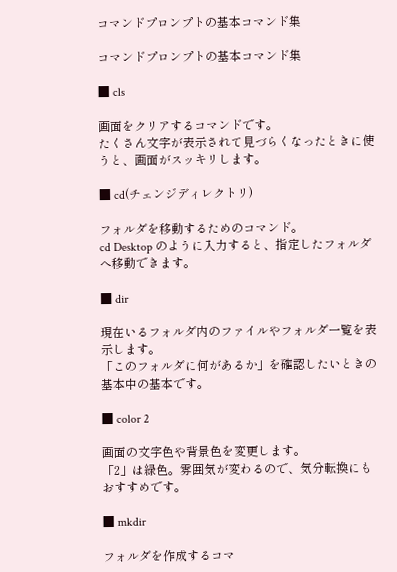コマンドプロンプトの基本コマンド集

コマンドプロンプトの基本コマンド集

■ cls

画面をクリアするコマンドです。
たくさん文字が表示されて見づらくなったときに使うと、画面がスッキリします。

■ cd(チェンジディレクトリ)

フォルダを移動するためのコマンド。
cd Desktop のように入力すると、指定したフォルダへ移動できます。

■ dir

現在いるフォルダ内のファイルやフォルダ一覧を表示します。
「このフォルダに何があるか」を確認したいときの基本中の基本です。

■ color 2

画面の文字色や背景色を変更します。
「2」は緑色。雰囲気が変わるので、気分転換にもおすすめです。

■ mkdir

フォルダを作成するコマ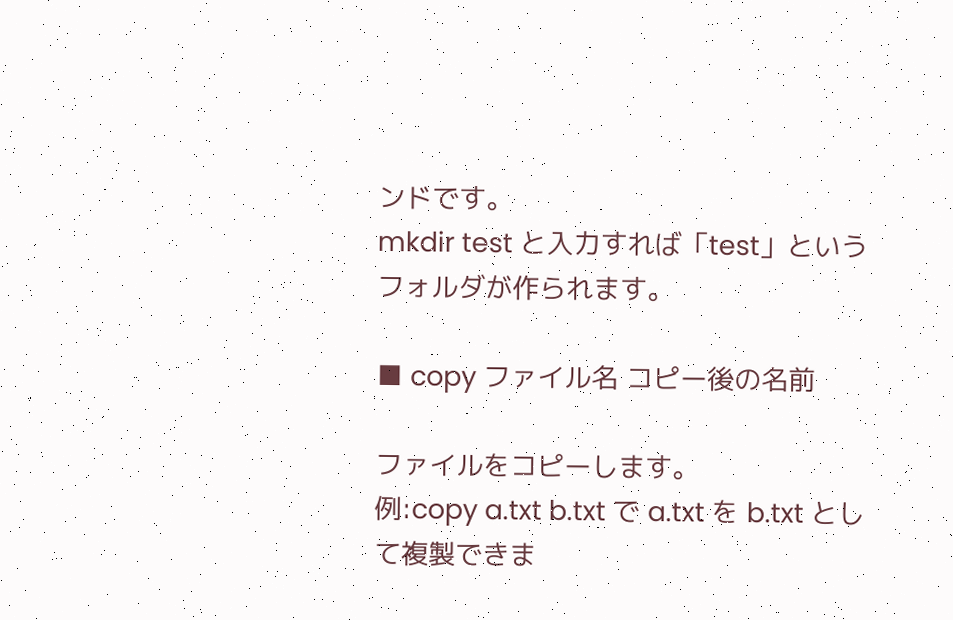ンドです。
mkdir test と入力すれば「test」というフォルダが作られます。

■ copy ファイル名 コピー後の名前

ファイルをコピーします。
例:copy a.txt b.txt で a.txt を b.txt として複製できま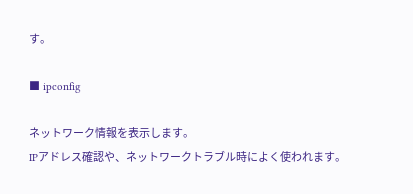す。

■ ipconfig

ネットワーク情報を表示します。
IPアドレス確認や、ネットワークトラブル時によく使われます。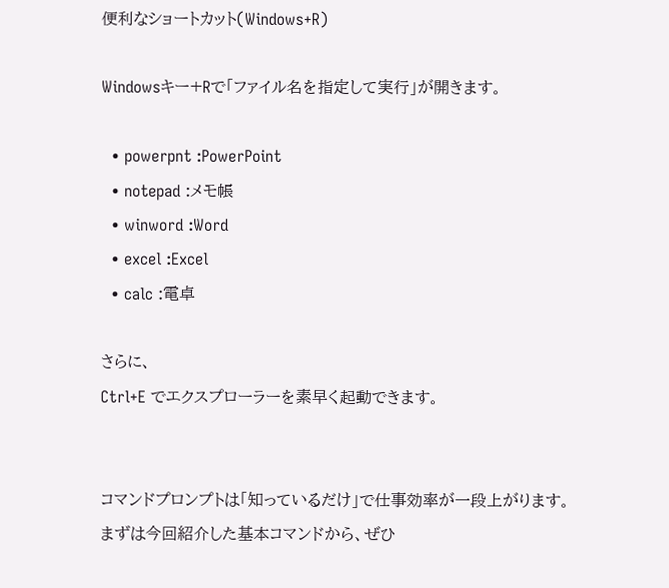便利なショートカット(Windows+R)

Windowsキー+Rで「ファイル名を指定して実行」が開きます。

  • powerpnt :PowerPoint
  • notepad :メモ帳
  • winword :Word
  • excel :Excel
  • calc :電卓

さらに、
Ctrl+E でエクスプローラーを素早く起動できます。


コマンドプロンプトは「知っているだけ」で仕事効率が一段上がります。
まずは今回紹介した基本コマンドから、ぜひ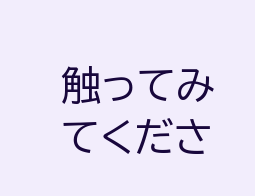触ってみてくださ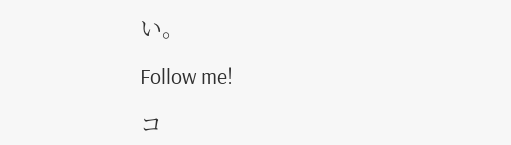い。

Follow me!

コ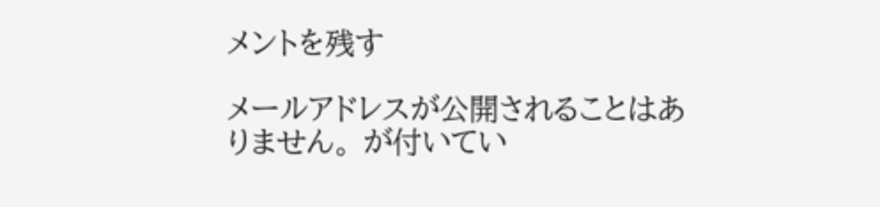メントを残す

メールアドレスが公開されることはありません。 が付いてい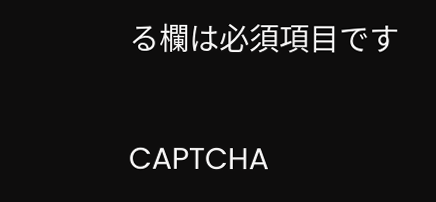る欄は必須項目です

CAPTCHA